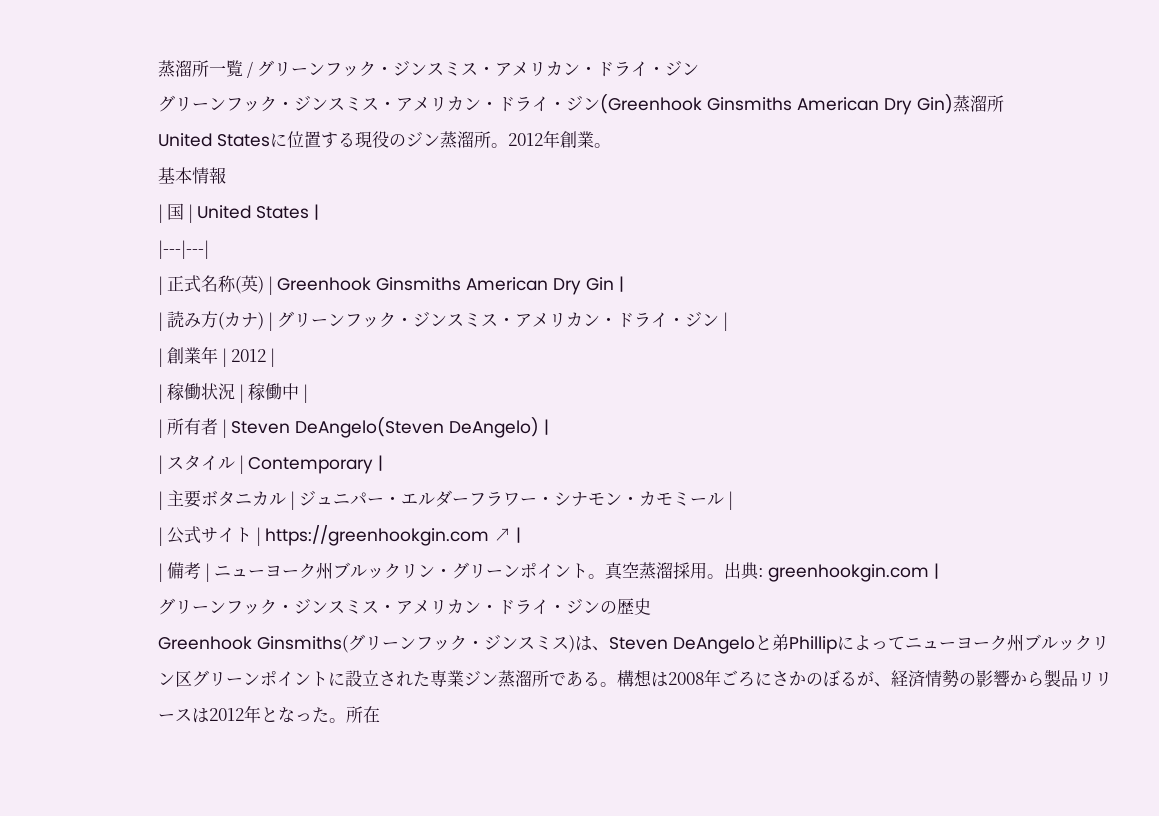蒸溜所一覧 / グリーンフック・ジンスミス・アメリカン・ドライ・ジン
グリーンフック・ジンスミス・アメリカン・ドライ・ジン(Greenhook Ginsmiths American Dry Gin)蒸溜所
United Statesに位置する現役のジン蒸溜所。2012年創業。
基本情報
| 国 | United States |
|---|---|
| 正式名称(英) | Greenhook Ginsmiths American Dry Gin |
| 読み方(カナ) | グリーンフック・ジンスミス・アメリカン・ドライ・ジン |
| 創業年 | 2012 |
| 稼働状況 | 稼働中 |
| 所有者 | Steven DeAngelo(Steven DeAngelo) |
| スタイル | Contemporary |
| 主要ボタニカル | ジュニパー・エルダーフラワー・シナモン・カモミール |
| 公式サイト | https://greenhookgin.com ↗ |
| 備考 | ニューヨーク州ブルックリン・グリーンポイント。真空蒸溜採用。出典: greenhookgin.com |
グリーンフック・ジンスミス・アメリカン・ドライ・ジンの歴史
Greenhook Ginsmiths(グリーンフック・ジンスミス)は、Steven DeAngeloと弟Phillipによってニューヨーク州ブルックリン区グリーンポイントに設立された専業ジン蒸溜所である。構想は2008年ごろにさかのぼるが、経済情勢の影響から製品リリースは2012年となった。所在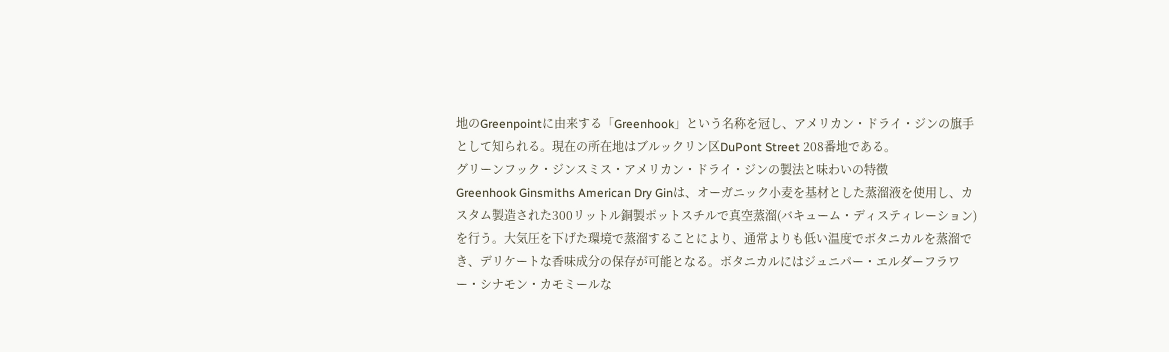地のGreenpointに由来する「Greenhook」という名称を冠し、アメリカン・ドライ・ジンの旗手として知られる。現在の所在地はブルックリン区DuPont Street 208番地である。
グリーンフック・ジンスミス・アメリカン・ドライ・ジンの製法と味わいの特徴
Greenhook Ginsmiths American Dry Ginは、オーガニック小麦を基材とした蒸溜液を使用し、カスタム製造された300リットル銅製ポットスチルで真空蒸溜(バキューム・ディスティレーション)を行う。大気圧を下げた環境で蒸溜することにより、通常よりも低い温度でボタニカルを蒸溜でき、デリケートな香味成分の保存が可能となる。ボタニカルにはジュニパー・エルダーフラワー・シナモン・カモミールな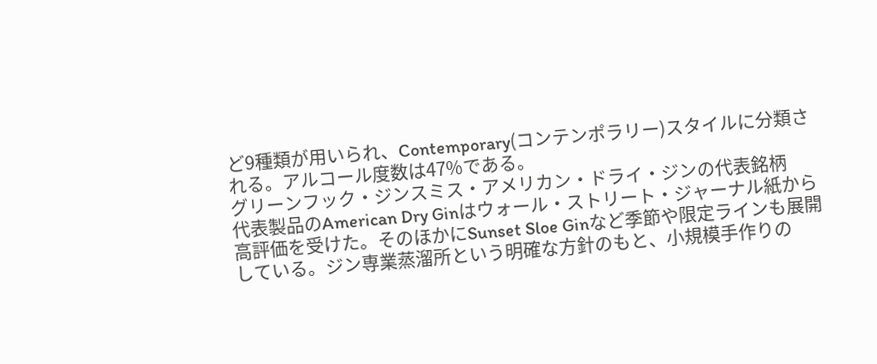ど9種類が用いられ、Contemporary(コンテンポラリー)スタイルに分類される。アルコール度数は47%である。
グリーンフック・ジンスミス・アメリカン・ドライ・ジンの代表銘柄
代表製品のAmerican Dry Ginはウォール・ストリート・ジャーナル紙から高評価を受けた。そのほかにSunset Sloe Ginなど季節や限定ラインも展開している。ジン専業蒸溜所という明確な方針のもと、小規模手作りの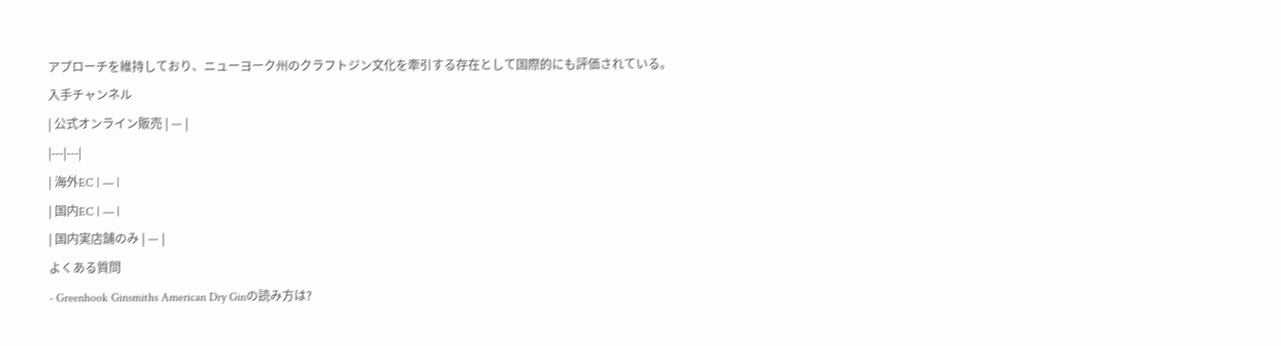アプローチを維持しており、ニューヨーク州のクラフトジン文化を牽引する存在として国際的にも評価されている。
入手チャンネル
| 公式オンライン販売 | — |
|---|---|
| 海外EC | — |
| 国内EC | — |
| 国内実店舗のみ | — |
よくある質問
- Greenhook Ginsmiths American Dry Ginの読み方は?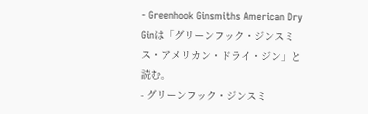- Greenhook Ginsmiths American Dry Ginは「グリーンフック・ジンスミス・アメリカン・ドライ・ジン」と読む。
- グリーンフック・ジンスミ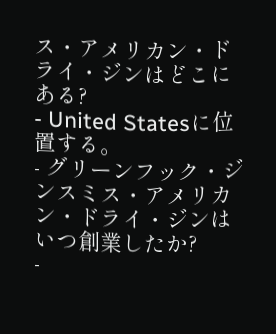ス・アメリカン・ドライ・ジンはどこにある?
- United Statesに位置する。
- グリーンフック・ジンスミス・アメリカン・ドライ・ジンはいつ創業したか?
-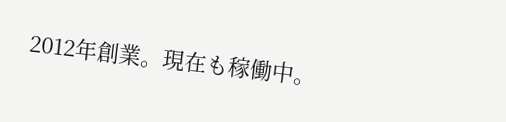2012年創業。現在も稼働中。